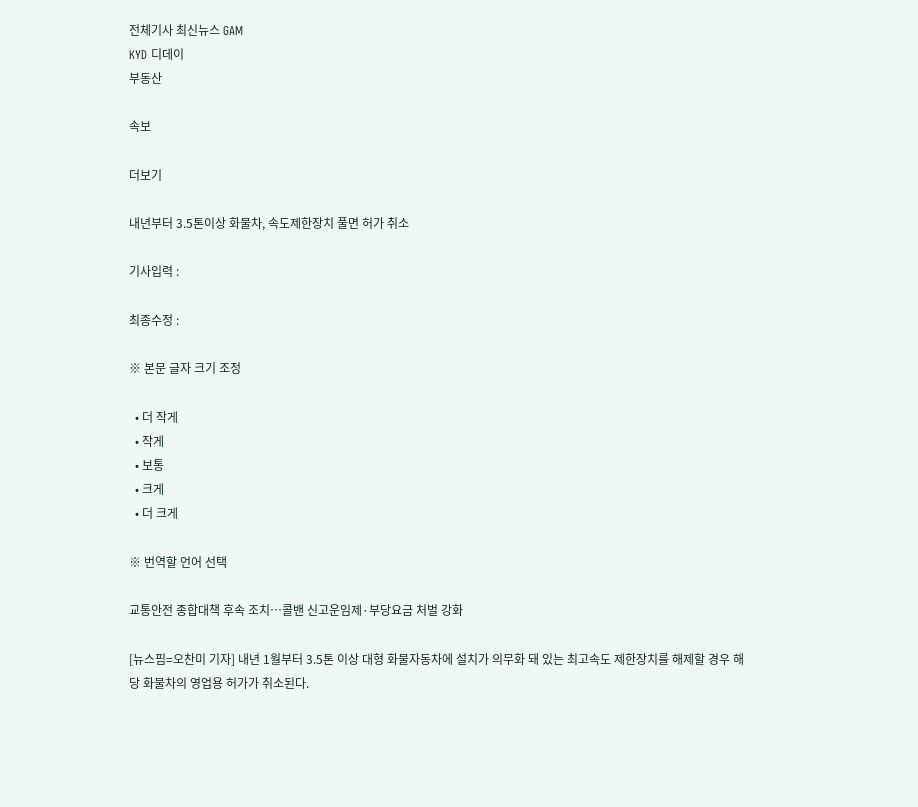전체기사 최신뉴스 GAM
KYD 디데이
부동산

속보

더보기

내년부터 3.5톤이상 화물차, 속도제한장치 풀면 허가 취소

기사입력 :

최종수정 :

※ 본문 글자 크기 조정

  • 더 작게
  • 작게
  • 보통
  • 크게
  • 더 크게

※ 번역할 언어 선택

교통안전 종합대책 후속 조치…콜밴 신고운임제·부당요금 처벌 강화

[뉴스핌=오찬미 기자] 내년 1월부터 3.5톤 이상 대형 화물자동차에 설치가 의무화 돼 있는 최고속도 제한장치를 해제할 경우 해당 화물차의 영업용 허가가 취소된다.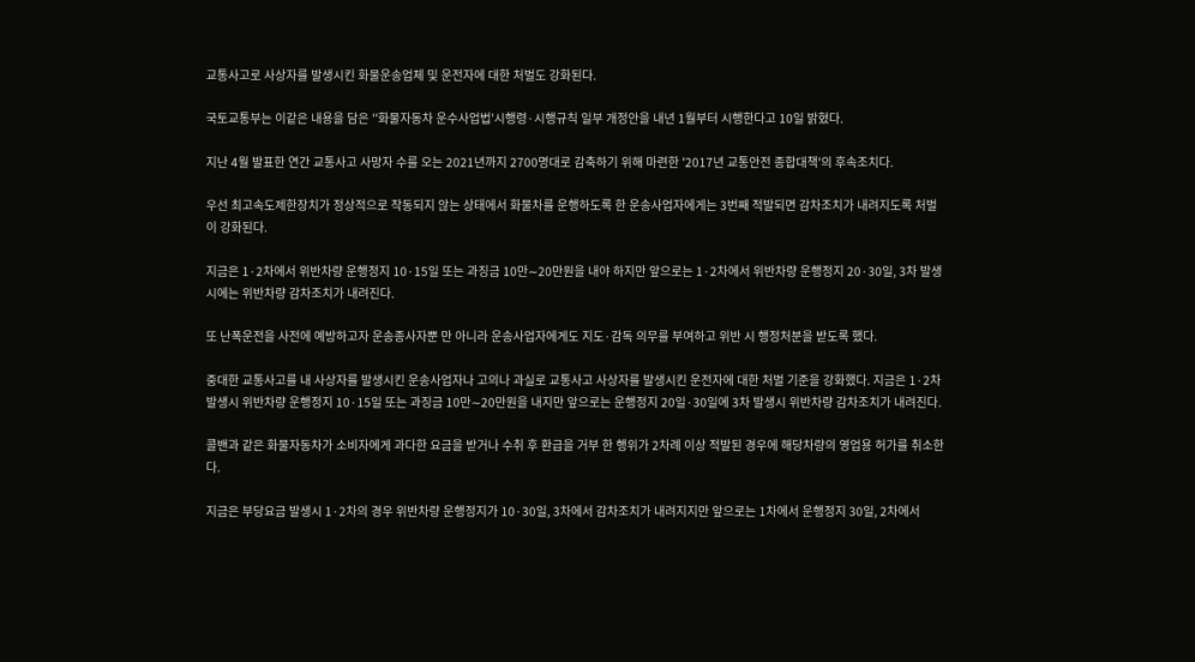교통사고로 사상자를 발생시킨 화물운송업체 및 운전자에 대한 처벌도 강화된다.

국토교통부는 이같은 내용을 담은 ''화물자동차 운수사업법'시행령·시행규칙 일부 개정안을 내년 1월부터 시행한다고 10일 밝혔다.

지난 4월 발표한 연간 교통사고 사망자 수를 오는 2021년까지 2700명대로 감축하기 위해 마련한 '2017년 교통안전 종합대책'의 후속조치다.

우선 최고속도제한장치가 정상적으로 작동되지 않는 상태에서 화물차를 운행하도록 한 운송사업자에게는 3번째 적발되면 감차조치가 내려지도록 처벌이 강화된다.

지금은 1·2차에서 위반차량 운행정지 10·15일 또는 과징금 10만∼20만원을 내야 하지만 앞으로는 1·2차에서 위반차량 운행정지 20·30일, 3차 발생시에는 위반차량 감차조치가 내려진다.

또 난폭운전을 사전에 예방하고자 운송종사자뿐 만 아니라 운송사업자에게도 지도·감독 의무를 부여하고 위반 시 행정처분을 받도록 했다.

중대한 교통사고를 내 사상자를 발생시킨 운송사업자나 고의나 과실로 교통사고 사상자를 발생시킨 운전자에 대한 처벌 기준을 강화했다. 지금은 1·2차 발생시 위반차량 운행정지 10·15일 또는 과징금 10만∼20만원을 내지만 앞으로는 운행정지 20일·30일에 3차 발생시 위반차량 감차조치가 내려진다.

콜밴과 같은 화물자동차가 소비자에게 과다한 요금을 받거나 수취 후 환급을 거부 한 행위가 2차례 이상 적발된 경우에 해당차량의 영업용 허가를 취소한다.

지금은 부당요금 발생시 1·2차의 경우 위반차량 운행정지가 10·30일, 3차에서 감차조치가 내려지지만 앞으로는 1차에서 운행정지 30일, 2차에서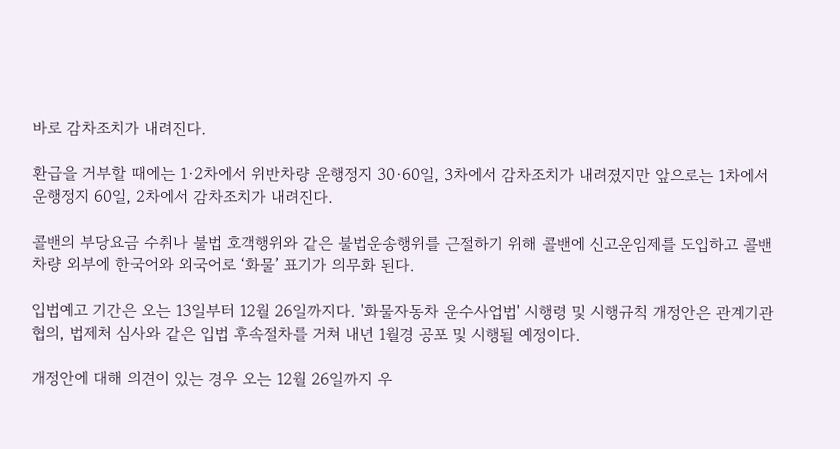바로 감차조치가 내려진다.

환급을 거부할 때에는 1·2차에서 위반차량 운행정지 30·60일, 3차에서 감차조치가 내려졌지만 앞으로는 1차에서 운행정지 60일, 2차에서 감차조치가 내려진다.

콜밴의 부당요금 수취나 불법 호객행위와 같은 불법운송행위를 근절하기 위해 콜밴에 신고운임제를 도입하고 콜밴 차량 외부에 한국어와 외국어로 ‘화물’ 표기가 의무화 된다.

입법예고 기간은 오는 13일부터 12월 26일까지다. '화물자동차 운수사업법' 시행령 및 시행규칙 개정안은 관계기관 협의, 법제처 심사와 같은 입법 후속절차를 거쳐 내년 1월경 공포 및 시행될 예정이다.

개정안에 대해 의견이 있는 경우 오는 12월 26일까지 우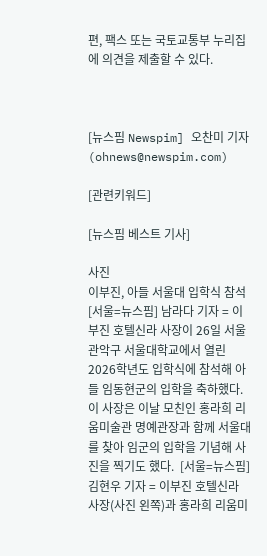편, 팩스 또는 국토교통부 누리집에 의견을 제출할 수 있다.



[뉴스핌 Newspim] 오찬미 기자 (ohnews@newspim.com)

[관련키워드]

[뉴스핌 베스트 기사]

사진
이부진, 아들 서울대 입학식 참석 [서울=뉴스핌] 남라다 기자 = 이부진 호텔신라 사장이 26일 서울 관악구 서울대학교에서 열린 2026학년도 입학식에 참석해 아들 임동현군의 입학을 축하했다. 이 사장은 이날 모친인 홍라희 리움미술관 명예관장과 함께 서울대를 찾아 임군의 입학을 기념해 사진을 찍기도 했다.  [서울=뉴스핌] 김현우 기자 = 이부진 호텔신라 사장(사진 왼쪽)과 홍라희 리움미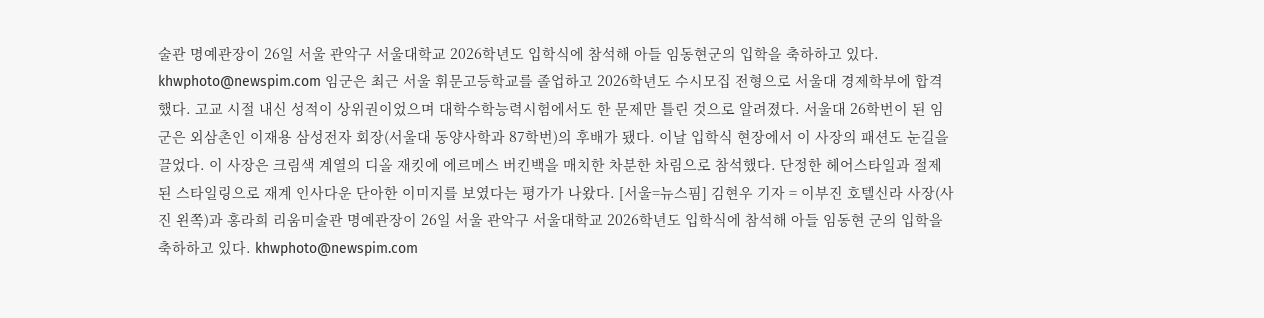술관 명예관장이 26일 서울 관악구 서울대학교 2026학년도 입학식에 참석해 아들 임동현군의 입학을 축하하고 있다.  khwphoto@newspim.com 임군은 최근 서울 휘문고등학교를 졸업하고 2026학년도 수시모집 전형으로 서울대 경제학부에 합격했다. 고교 시절 내신 성적이 상위권이었으며 대학수학능력시험에서도 한 문제만 틀린 것으로 알려졌다. 서울대 26학번이 된 임군은 외삼촌인 이재용 삼성전자 회장(서울대 동양사학과 87학번)의 후배가 됐다. 이날 입학식 현장에서 이 사장의 패션도 눈길을 끌었다. 이 사장은 크림색 계열의 디올 재킷에 에르메스 버킨백을 매치한 차분한 차림으로 참석했다. 단정한 헤어스타일과 절제된 스타일링으로 재계 인사다운 단아한 이미지를 보였다는 평가가 나왔다. [서울=뉴스핌] 김현우 기자 = 이부진 호텔신라 사장(사진 왼쪽)과 홍라희 리움미술관 명예관장이 26일 서울 관악구 서울대학교 2026학년도 입학식에 참석해 아들 임동현 군의 입학을 축하하고 있다. khwphoto@newspim.com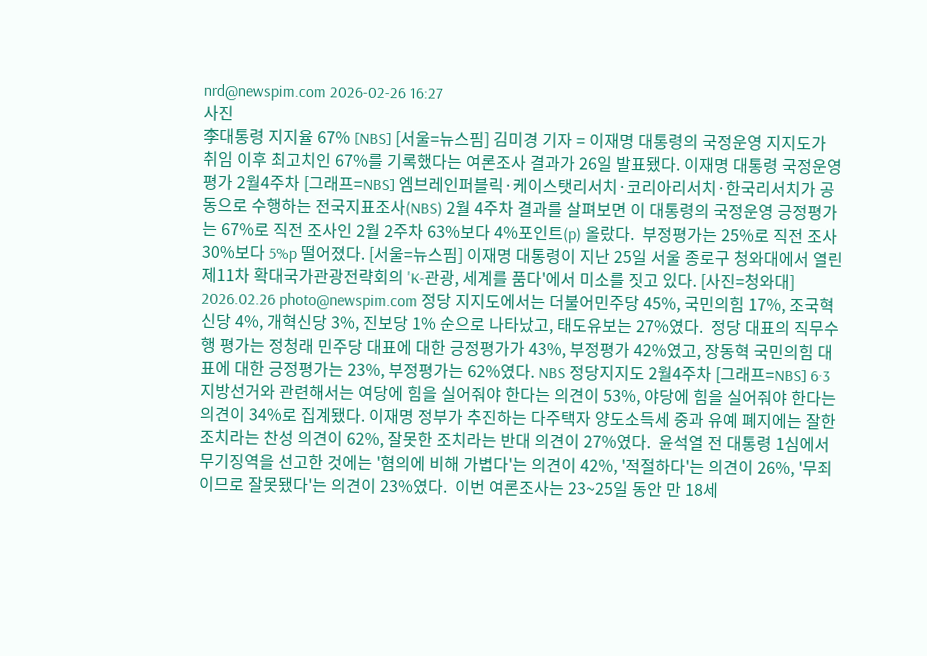nrd@newspim.com 2026-02-26 16:27
사진
李대통령 지지율 67% [NBS] [서울=뉴스핌] 김미경 기자 = 이재명 대통령의 국정운영 지지도가 취임 이후 최고치인 67%를 기록했다는 여론조사 결과가 26일 발표됐다. 이재명 대통령 국정운영 평가 2월4주차 [그래프=NBS] 엠브레인퍼블릭·케이스탯리서치·코리아리서치·한국리서치가 공동으로 수행하는 전국지표조사(NBS) 2월 4주차 결과를 살펴보면 이 대통령의 국정운영 긍정평가는 67%로 직전 조사인 2월 2주차 63%보다 4%포인트(p) 올랐다.  부정평가는 25%로 직전 조사 30%보다 5%p 떨어졌다. [서울=뉴스핌] 이재명 대통령이 지난 25일 서울 종로구 청와대에서 열린 제11차 확대국가관광전략회의 'K-관광, 세계를 품다'에서 미소를 짓고 있다. [사진=청와대] 2026.02.26 photo@newspim.com 정당 지지도에서는 더불어민주당 45%, 국민의힘 17%, 조국혁신당 4%, 개혁신당 3%, 진보당 1% 순으로 나타났고, 태도유보는 27%였다.  정당 대표의 직무수행 평가는 정청래 민주당 대표에 대한 긍정평가가 43%, 부정평가 42%였고, 장동혁 국민의힘 대표에 대한 긍정평가는 23%, 부정평가는 62%였다. NBS 정당지지도 2월4주차 [그래프=NBS] 6·3 지방선거와 관련해서는 여당에 힘을 실어줘야 한다는 의견이 53%, 야당에 힘을 실어줘야 한다는 의견이 34%로 집계됐다. 이재명 정부가 추진하는 다주택자 양도소득세 중과 유예 폐지에는 잘한 조치라는 찬성 의견이 62%, 잘못한 조치라는 반대 의견이 27%였다.  윤석열 전 대통령 1심에서 무기징역을 선고한 것에는 '혐의에 비해 가볍다'는 의견이 42%, '적절하다'는 의견이 26%, '무죄이므로 잘못됐다'는 의견이 23%였다.  이번 여론조사는 23~25일 동안 만 18세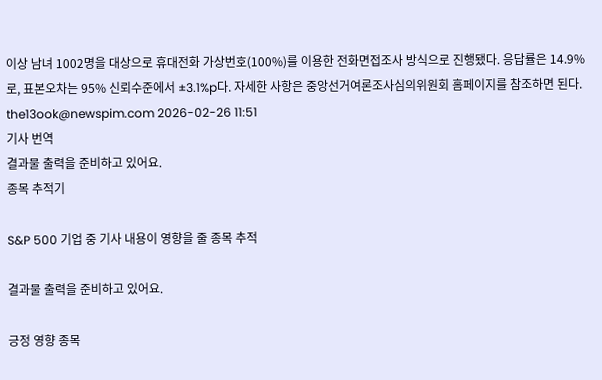이상 남녀 1002명을 대상으로 휴대전화 가상번호(100%)를 이용한 전화면접조사 방식으로 진행됐다. 응답률은 14.9%로, 표본오차는 95% 신뢰수준에서 ±3.1%p다. 자세한 사항은 중앙선거여론조사심의위원회 홈페이지를 참조하면 된다.  the13ook@newspim.com 2026-02-26 11:51
기사 번역
결과물 출력을 준비하고 있어요.
종목 추적기

S&P 500 기업 중 기사 내용이 영향을 줄 종목 추적

결과물 출력을 준비하고 있어요.

긍정 영향 종목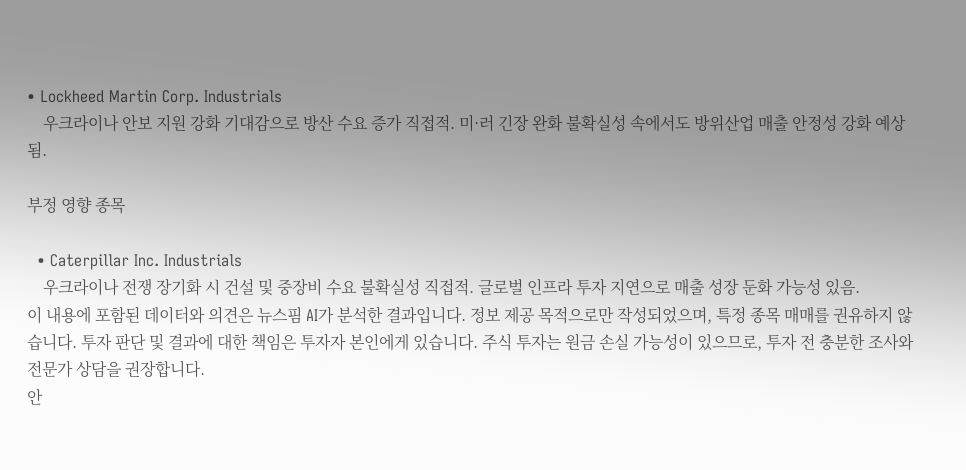• Lockheed Martin Corp. Industrials
    우크라이나 안보 지원 강화 기대감으로 방산 수요 증가 직접적. 미·러 긴장 완화 불확실성 속에서도 방위산업 매출 안정성 강화 예상됨.

부정 영향 종목

  • Caterpillar Inc. Industrials
    우크라이나 전쟁 장기화 시 건설 및 중장비 수요 불확실성 직접적. 글로벌 인프라 투자 지연으로 매출 성장 둔화 가능성 있음.
이 내용에 포함된 데이터와 의견은 뉴스핌 AI가 분석한 결과입니다. 정보 제공 목적으로만 작성되었으며, 특정 종목 매매를 권유하지 않습니다. 투자 판단 및 결과에 대한 책임은 투자자 본인에게 있습니다. 주식 투자는 원금 손실 가능성이 있으므로, 투자 전 충분한 조사와 전문가 상담을 권장합니다.
안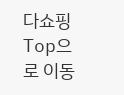다쇼핑
Top으로 이동